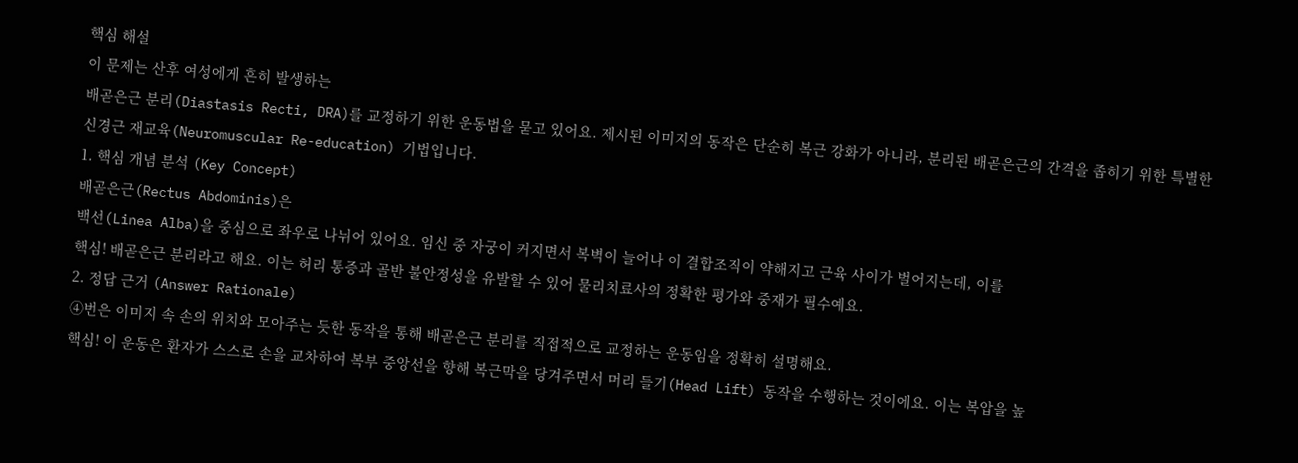핵심 해설
이 문제는 산후 여성에게 흔히 발생하는
배곧은근 분리(Diastasis Recti, DRA)를 교정하기 위한 운동법을 묻고 있어요. 제시된 이미지의 동작은 단순히 복근 강화가 아니라, 분리된 배곧은근의 간격을 좁히기 위한 특별한
신경근 재교육(Neuromuscular Re-education) 기법입니다.
1. 핵심 개념 분석 (Key Concept)
배곧은근(Rectus Abdominis)은
백선(Linea Alba)을 중심으로 좌우로 나뉘어 있어요. 임신 중 자궁이 커지면서 복벽이 늘어나 이 결합조직이 약해지고 근육 사이가 벌어지는데, 이를
핵심! 배곧은근 분리라고 해요. 이는 허리 통증과 골반 불안정성을 유발할 수 있어 물리치료사의 정확한 평가와 중재가 필수예요.
2. 정답 근거 (Answer Rationale)
④번은 이미지 속 손의 위치와 모아주는 듯한 동작을 통해 배곧은근 분리를 직접적으로 교정하는 운동임을 정확히 설명해요.
핵심! 이 운동은 환자가 스스로 손을 교차하여 복부 중앙선을 향해 복근막을 당겨주면서 머리 들기(Head Lift) 동작을 수행하는 것이에요. 이는 복압을 높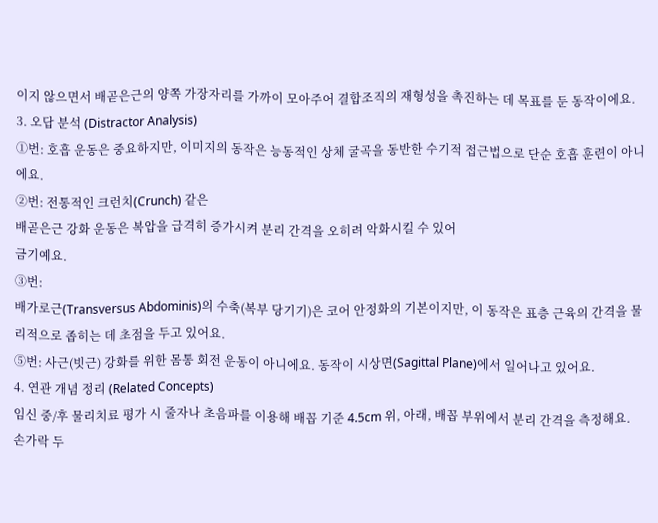이지 않으면서 배곧은근의 양쪽 가장자리를 가까이 모아주어 결합조직의 재형성을 촉진하는 데 목표를 둔 동작이에요.
3. 오답 분석 (Distractor Analysis)
①번: 호흡 운동은 중요하지만, 이미지의 동작은 능동적인 상체 굴곡을 동반한 수기적 접근법으로 단순 호흡 훈련이 아니에요.
②번: 전통적인 크런치(Crunch) 같은
배곧은근 강화 운동은 복압을 급격히 증가시켜 분리 간격을 오히려 악화시킬 수 있어
금기예요.
③번:
배가로근(Transversus Abdominis)의 수축(복부 당기기)은 코어 안정화의 기본이지만, 이 동작은 표층 근육의 간격을 물리적으로 좁히는 데 초점을 두고 있어요.
⑤번: 사근(빗근) 강화를 위한 몸통 회전 운동이 아니에요. 동작이 시상면(Sagittal Plane)에서 일어나고 있어요.
4. 연관 개념 정리 (Related Concepts)
임신 중/후 물리치료 평가 시 줄자나 초음파를 이용해 배꼽 기준 4.5cm 위, 아래, 배꼽 부위에서 분리 간격을 측정해요. 손가락 두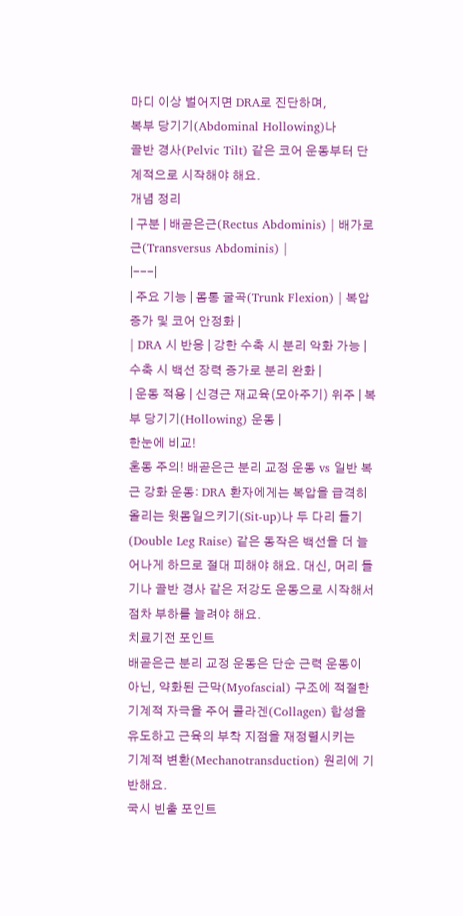마디 이상 벌어지면 DRA로 진단하며,
복부 당기기(Abdominal Hollowing)나
골반 경사(Pelvic Tilt) 같은 코어 운동부터 단계적으로 시작해야 해요.
개념 정리
| 구분 | 배곧은근(Rectus Abdominis) | 배가로근(Transversus Abdominis) |
|---|
| 주요 기능 | 몸통 굴곡(Trunk Flexion) | 복압 증가 및 코어 안정화 |
| DRA 시 반응 | 강한 수축 시 분리 악화 가능 | 수축 시 백선 장력 증가로 분리 완화 |
| 운동 적용 | 신경근 재교육(모아주기) 위주 | 복부 당기기(Hollowing) 운동 |
한눈에 비교!
혼동 주의! 배곧은근 분리 교정 운동 vs 일반 복근 강화 운동: DRA 환자에게는 복압을 급격히 올리는 윗몸일으키기(Sit-up)나 두 다리 들기(Double Leg Raise) 같은 동작은 백선을 더 늘어나게 하므로 절대 피해야 해요. 대신, 머리 들기나 골반 경사 같은 저강도 운동으로 시작해서 점차 부하를 늘려야 해요.
치료기전 포인트
배곧은근 분리 교정 운동은 단순 근력 운동이 아닌, 약화된 근막(Myofascial) 구조에 적절한 기계적 자극을 주어 콜라겐(Collagen) 합성을 유도하고 근육의 부착 지점을 재정렬시키는
기계적 변환(Mechanotransduction) 원리에 기반해요.
국시 빈출 포인트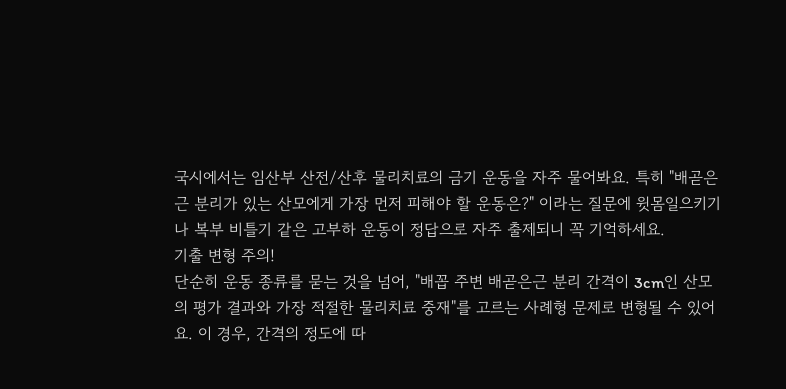국시에서는 임산부 산전/산후 물리치료의 금기 운동을 자주 물어봐요. 특히 "배곧은근 분리가 있는 산모에게 가장 먼저 피해야 할 운동은?" 이라는 질문에 윗몸일으키기나 복부 비틀기 같은 고부하 운동이 정답으로 자주 출제되니 꼭 기억하세요.
기출 변형 주의!
단순히 운동 종류를 묻는 것을 넘어, "배꼽 주변 배곧은근 분리 간격이 3cm인 산모의 평가 결과와 가장 적절한 물리치료 중재"를 고르는 사례형 문제로 변형될 수 있어요. 이 경우, 간격의 정도에 따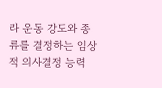라 운동 강도와 종류를 결정하는 임상적 의사결정 능력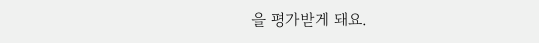을 평가받게 돼요.